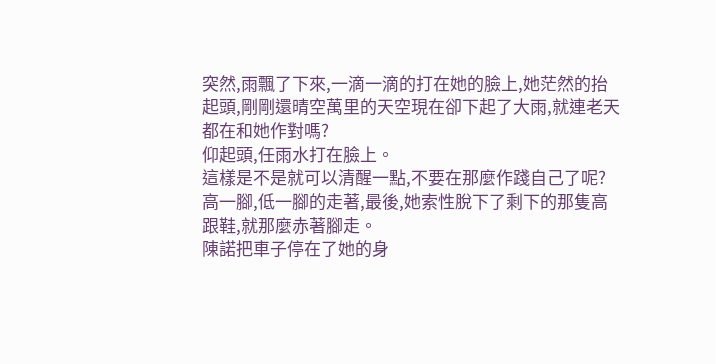突然,雨飄了下來,一滴一滴的打在她的臉上,她茫然的抬起頭,剛剛還晴空萬里的天空現在卻下起了大雨,就連老天都在和她作對嗎?
仰起頭,任雨水打在臉上。
這樣是不是就可以清醒一點,不要在那麼作踐自己了呢?
高一腳,低一腳的走著,最後,她索性脫下了剩下的那隻高跟鞋,就那麼赤著腳走。
陳諾把車子停在了她的身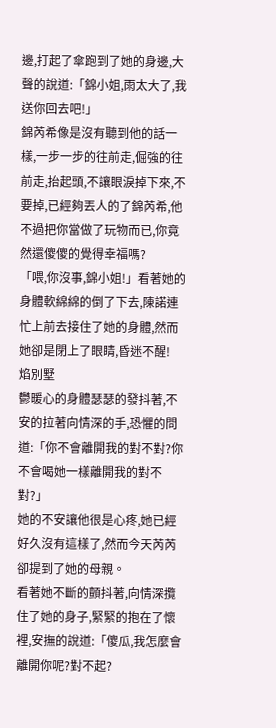邊,打起了傘跑到了她的身邊,大聲的說道:「錦小姐,雨太大了,我送你回去吧!」
錦芮希像是沒有聽到他的話一樣,一步一步的往前走,倔強的往前走,抬起頭,不讓眼淚掉下來,不要掉,已經夠丟人的了錦芮希,他不過把你當做了玩物而已,你竟然還傻傻的覺得幸福嗎?
「喂,你沒事,錦小姐!」看著她的身體軟綿綿的倒了下去,陳諾連忙上前去接住了她的身體,然而她卻是閉上了眼睛,昏迷不醒!
焰別墅
鬱暖心的身體瑟瑟的發抖著,不安的拉著向情深的手,恐懼的問道:「你不會離開我的對不對?你不會喝她一樣離開我的對不對?」
她的不安讓他很是心疼,她已經好久沒有這樣了,然而今天芮芮卻提到了她的母親。
看著她不斷的顫抖著,向情深攬住了她的身子,緊緊的抱在了懷裡,安撫的說道:「傻瓜,我怎麼會離開你呢?對不起?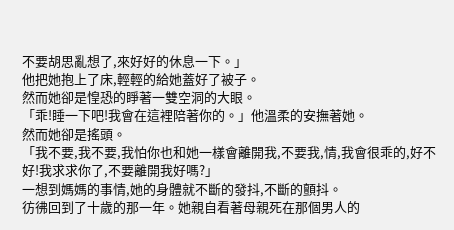不要胡思亂想了,來好好的休息一下。」
他把她抱上了床,輕輕的給她蓋好了被子。
然而她卻是惶恐的睜著一雙空洞的大眼。
「乖!睡一下吧!我會在這裡陪著你的。」他溫柔的安撫著她。
然而她卻是搖頭。
「我不要,我不要,我怕你也和她一樣會離開我,不要我,情,我會很乖的,好不好!我求求你了,不要離開我好嗎?」
一想到媽媽的事情,她的身體就不斷的發抖,不斷的顫抖。
彷彿回到了十歲的那一年。她親自看著母親死在那個男人的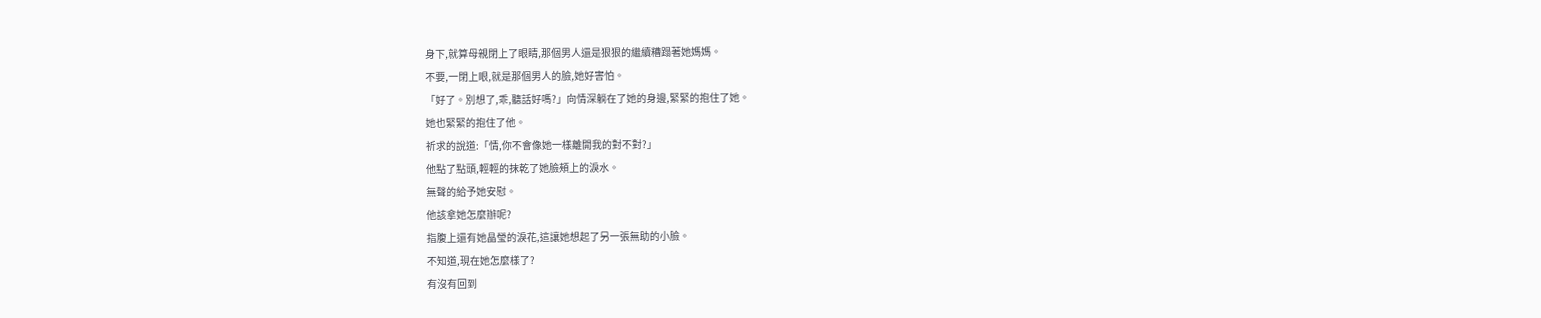身下,就算母親閉上了眼睛,那個男人還是狠狠的繼續糟蹋著她媽媽。
不要,一閉上眼,就是那個男人的臉,她好害怕。
「好了。別想了,乖,聽話好嗎?」向情深躺在了她的身邊,緊緊的抱住了她。
她也緊緊的抱住了他。
祈求的說道:「情,你不會像她一樣離開我的對不對?」
他點了點頭,輕輕的抹乾了她臉頰上的淚水。
無聲的給予她安慰。
他該拿她怎麼辦呢?
指腹上還有她晶瑩的淚花,這讓她想起了另一張無助的小臉。
不知道,現在她怎麼樣了?
有沒有回到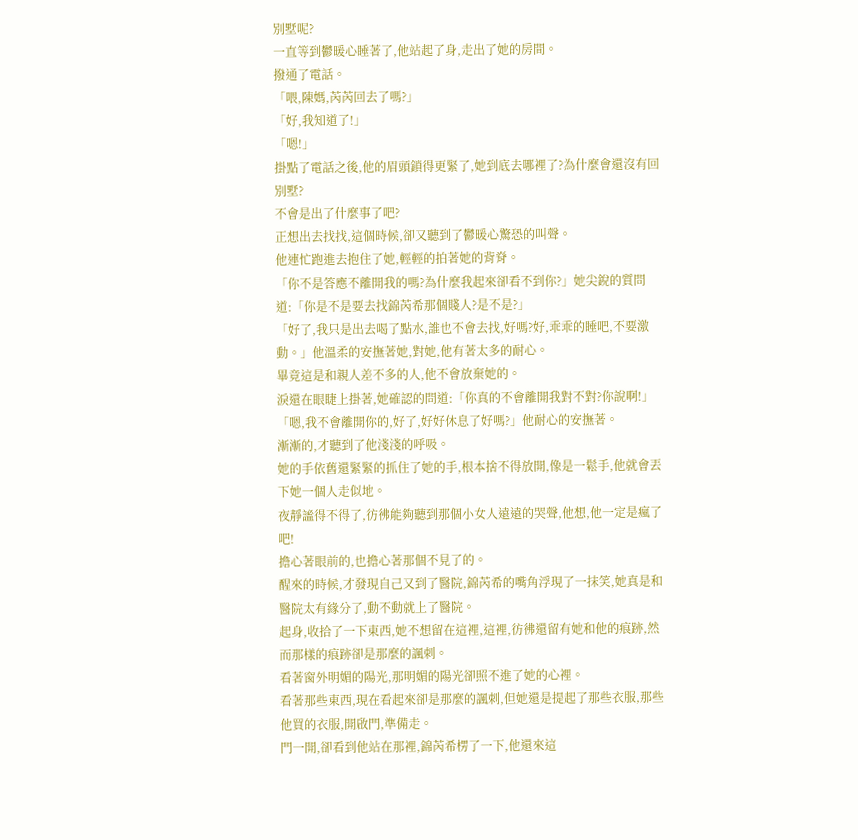別墅呢?
一直等到鬱暖心睡著了,他站起了身,走出了她的房間。
撥通了電話。
「喂,陳媽,芮芮回去了嗎?」
「好,我知道了!」
「嗯!」
掛點了電話之後,他的眉頭鎖得更緊了,她到底去哪裡了?為什麼會還沒有回別墅?
不會是出了什麼事了吧?
正想出去找找,這個時候,卻又聽到了鬱暖心驚恐的叫聲。
他連忙跑進去抱住了她,輕輕的拍著她的背脊。
「你不是答應不離開我的嗎?為什麼我起來卻看不到你?」她尖銳的質問道:「你是不是要去找錦芮希那個賤人?是不是?」
「好了,我只是出去喝了點水,誰也不會去找,好嗎?好,乖乖的睡吧,不要激動。」他溫柔的安撫著她,對她,他有著太多的耐心。
畢竟這是和親人差不多的人,他不會放棄她的。
淚還在眼睫上掛著,她確認的問道:「你真的不會離開我對不對?你說啊!」
「嗯,我不會離開你的,好了,好好休息了好嗎?」他耐心的安撫著。
漸漸的,才聽到了他淺淺的呼吸。
她的手依舊還緊緊的抓住了她的手,根本捨不得放開,像是一鬆手,他就會丟下她一個人走似地。
夜靜謐得不得了,彷彿能夠聽到那個小女人遠遠的哭聲,他想,他一定是瘋了吧!
擔心著眼前的,也擔心著那個不見了的。
醒來的時候,才發現自己又到了醫院,錦芮希的嘴角浮現了一抹笑,她真是和醫院太有緣分了,動不動就上了醫院。
起身,收拾了一下東西,她不想留在這裡,這裡,彷彿還留有她和他的痕跡,然而那樣的痕跡卻是那麼的諷刺。
看著窗外明媚的陽光,那明媚的陽光卻照不進了她的心裡。
看著那些東西,現在看起來卻是那麼的諷刺,但她還是提起了那些衣服,那些他買的衣服,開啟門,準備走。
門一開,卻看到他站在那裡,錦芮希楞了一下,他還來這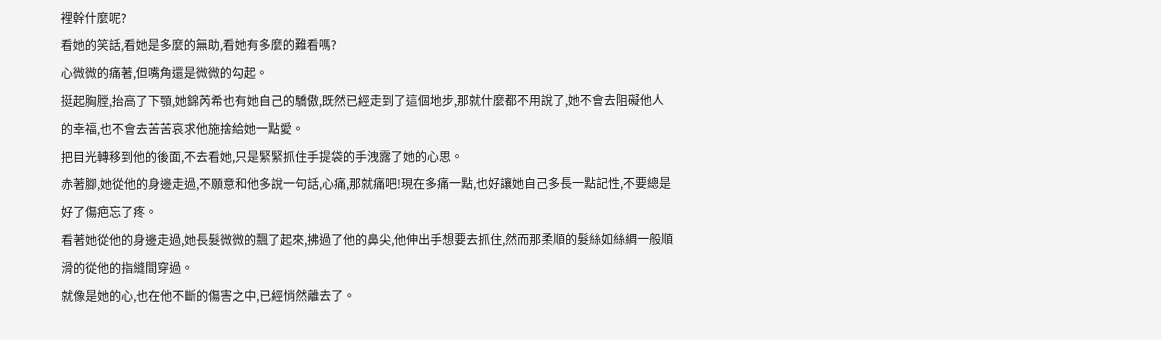裡幹什麼呢?
看她的笑話,看她是多麼的無助,看她有多麼的難看嗎?
心微微的痛著,但嘴角還是微微的勾起。
挺起胸膛,抬高了下顎,她錦芮希也有她自己的驕傲,既然已經走到了這個地步,那就什麼都不用說了,她不會去阻礙他人的幸福,也不會去苦苦哀求他施捨給她一點愛。
把目光轉移到他的後面,不去看她,只是緊緊抓住手提袋的手洩露了她的心思。
赤著腳,她從他的身邊走過,不願意和他多說一句話,心痛,那就痛吧!現在多痛一點,也好讓她自己多長一點記性,不要總是好了傷疤忘了疼。
看著她從他的身邊走過,她長髮微微的飄了起來,拂過了他的鼻尖,他伸出手想要去抓住,然而那柔順的髮絲如絲綢一般順滑的從他的指縫間穿過。
就像是她的心,也在他不斷的傷害之中,已經悄然離去了。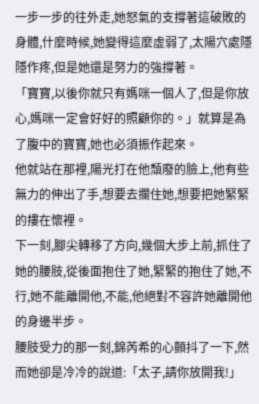一步一步的往外走,她怒氣的支撐著這破敗的身體,什麼時候,她變得這麼虛弱了,太陽穴處隱隱作疼,但是她還是努力的強撐著。
「寶寶,以後你就只有媽咪一個人了,但是你放心,媽咪一定會好好的照顧你的。」就算是為了腹中的寶寶,她也必須振作起來。
他就站在那裡,陽光打在他頹廢的臉上,他有些無力的伸出了手,想要去攔住她,想要把她緊緊的摟在懷裡。
下一刻,腳尖轉移了方向,幾個大步上前,抓住了她的腰肢,從後面抱住了她,緊緊的抱住了她,不行,她不能離開他,不能,他絕對不容許她離開他的身邊半步。
腰肢受力的那一刻,錦芮希的心顫抖了一下,然而她卻是冷冷的說道:「太子,請你放開我!」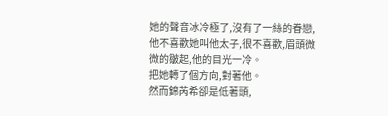她的聲音冰冷極了,沒有了一絲的眷戀,他不喜歡她叫他太子,很不喜歡,眉頭微微的皺起,他的目光一冷。
把她轉了個方向,對著他。
然而錦芮希卻是低著頭,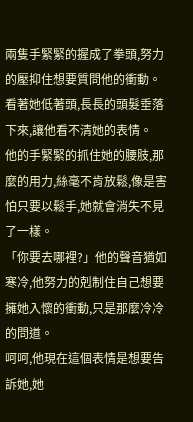兩隻手緊緊的握成了拳頭,努力的壓抑住想要質問他的衝動。
看著她低著頭,長長的頭髮垂落下來,讓他看不清她的表情。
他的手緊緊的抓住她的腰肢,那麼的用力,絲毫不肯放鬆,像是害怕只要以鬆手,她就會消失不見了一樣。
「你要去哪裡?」他的聲音猶如寒冷,他努力的剋制住自己想要擁她入懷的衝動,只是那麼冷冷的問道。
呵呵,他現在這個表情是想要告訴她,她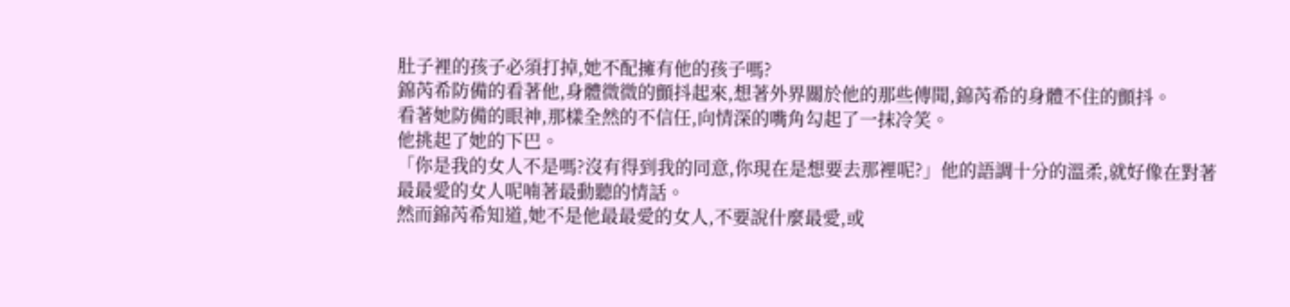肚子裡的孩子必須打掉,她不配擁有他的孩子嗎?
錦芮希防備的看著他,身體微微的顫抖起來,想著外界關於他的那些傳聞,錦芮希的身體不住的顫抖。
看著她防備的眼神,那樣全然的不信任,向情深的嘴角勾起了一抹冷笑。
他挑起了她的下巴。
「你是我的女人不是嗎?沒有得到我的同意,你現在是想要去那裡呢?」他的語調十分的溫柔,就好像在對著最最愛的女人呢喃著最動聽的情話。
然而錦芮希知道,她不是他最最愛的女人,不要說什麼最愛,或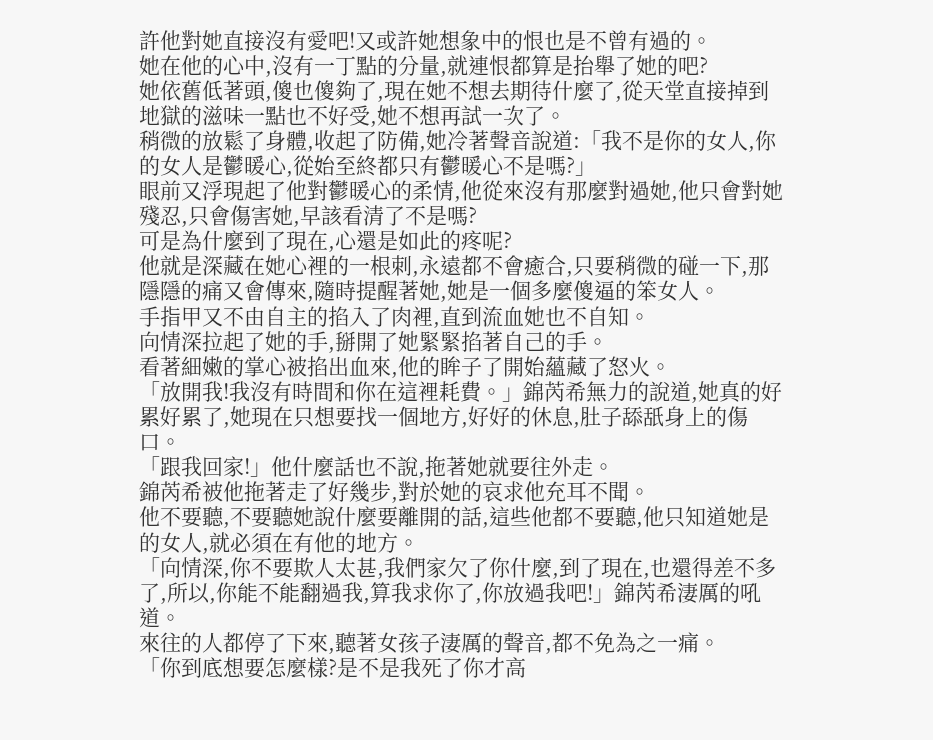許他對她直接沒有愛吧!又或許她想象中的恨也是不曾有過的。
她在他的心中,沒有一丁點的分量,就連恨都算是抬舉了她的吧?
她依舊低著頭,傻也傻夠了,現在她不想去期待什麼了,從天堂直接掉到地獄的滋味一點也不好受,她不想再試一次了。
稍微的放鬆了身體,收起了防備,她冷著聲音說道:「我不是你的女人,你的女人是鬱暖心,從始至終都只有鬱暖心不是嗎?」
眼前又浮現起了他對鬱暖心的柔情,他從來沒有那麼對過她,他只會對她殘忍,只會傷害她,早該看清了不是嗎?
可是為什麼到了現在,心還是如此的疼呢?
他就是深藏在她心裡的一根刺,永遠都不會癒合,只要稍微的碰一下,那隱隱的痛又會傳來,隨時提醒著她,她是一個多麼傻逼的笨女人。
手指甲又不由自主的掐入了肉裡,直到流血她也不自知。
向情深拉起了她的手,掰開了她緊緊掐著自己的手。
看著細嫩的掌心被掐出血來,他的眸子了開始蘊藏了怒火。
「放開我!我沒有時間和你在這裡耗費。」錦芮希無力的說道,她真的好累好累了,她現在只想要找一個地方,好好的休息,肚子舔舐身上的傷口。
「跟我回家!」他什麼話也不說,拖著她就要往外走。
錦芮希被他拖著走了好幾步,對於她的哀求他充耳不聞。
他不要聽,不要聽她說什麼要離開的話,這些他都不要聽,他只知道她是的女人,就必須在有他的地方。
「向情深,你不要欺人太甚,我們家欠了你什麼,到了現在,也還得差不多了,所以,你能不能翻過我,算我求你了,你放過我吧!」錦芮希淒厲的吼道。
來往的人都停了下來,聽著女孩子淒厲的聲音,都不免為之一痛。
「你到底想要怎麼樣?是不是我死了你才高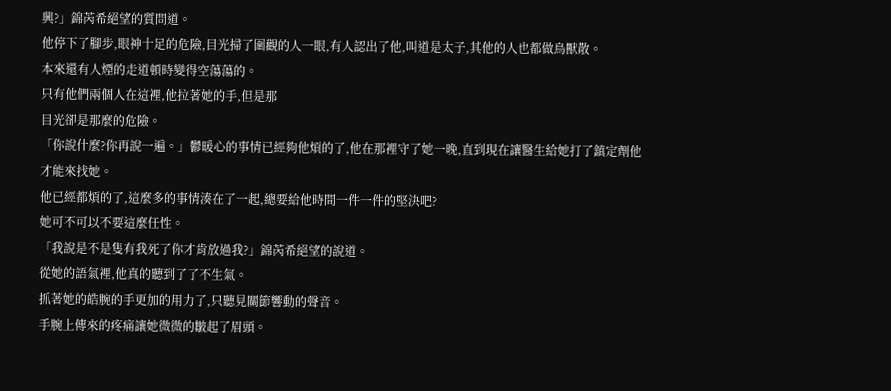興?」錦芮希絕望的質問道。
他停下了腳步,眼神十足的危險,目光掃了圍觀的人一眼,有人認出了他,叫道是太子,其他的人也都做鳥獸散。
本來還有人煙的走道頓時變得空蕩蕩的。
只有他們兩個人在這裡,他拉著她的手,但是那
目光卻是那麼的危險。
「你說什麼?你再說一遍。」鬱暖心的事情已經夠他煩的了,他在那裡守了她一晚,直到現在讓醫生給她打了鎮定劑他才能來找她。
他已經都煩的了,這麼多的事情湊在了一起,總要給他時間一件一件的堅決吧?
她可不可以不要這麼任性。
「我說是不是隻有我死了你才肯放過我?」錦芮希絕望的說道。
從她的語氣裡,他真的聽到了了不生氣。
抓著她的皓腕的手更加的用力了,只聽見關節響動的聲音。
手腕上傳來的疼痛讓她微微的皺起了眉頭。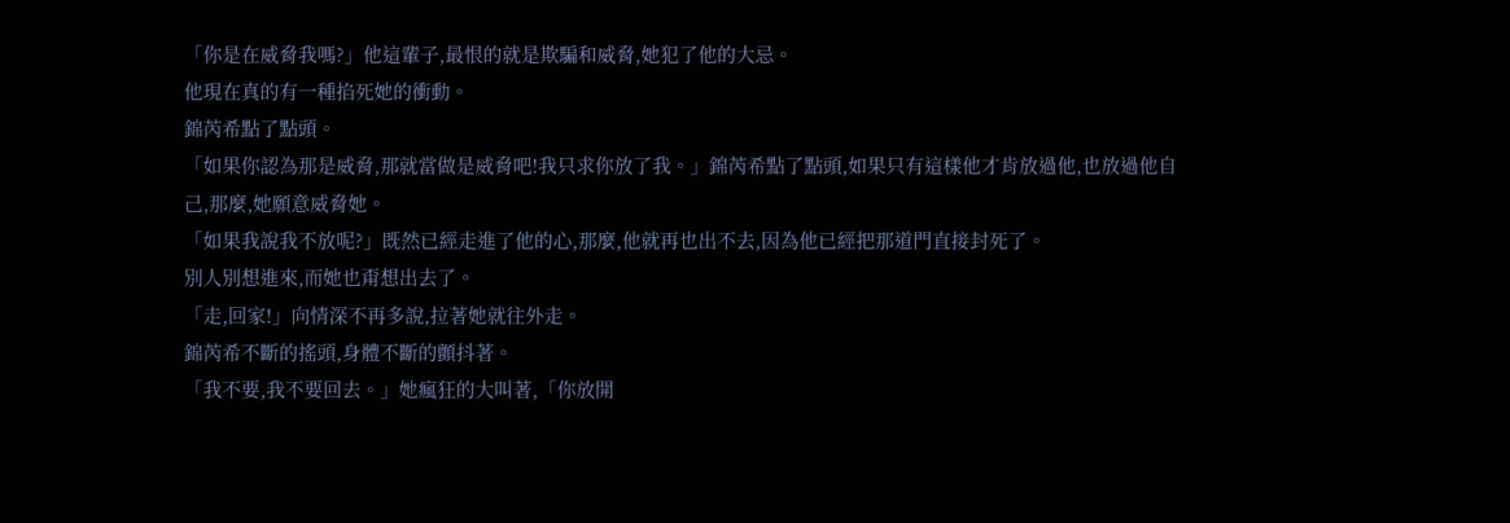「你是在威脅我嗎?」他這輩子,最恨的就是欺騙和威脅,她犯了他的大忌。
他現在真的有一種掐死她的衝動。
錦芮希點了點頭。
「如果你認為那是威脅,那就當做是威脅吧!我只求你放了我。」錦芮希點了點頭,如果只有這樣他才肯放過他,也放過他自己,那麼,她願意威脅她。
「如果我說我不放呢?」既然已經走進了他的心,那麼,他就再也出不去,因為他已經把那道門直接封死了。
別人別想進來,而她也甭想出去了。
「走,回家!」向情深不再多說,拉著她就往外走。
錦芮希不斷的搖頭,身體不斷的顫抖著。
「我不要,我不要回去。」她瘋狂的大叫著,「你放開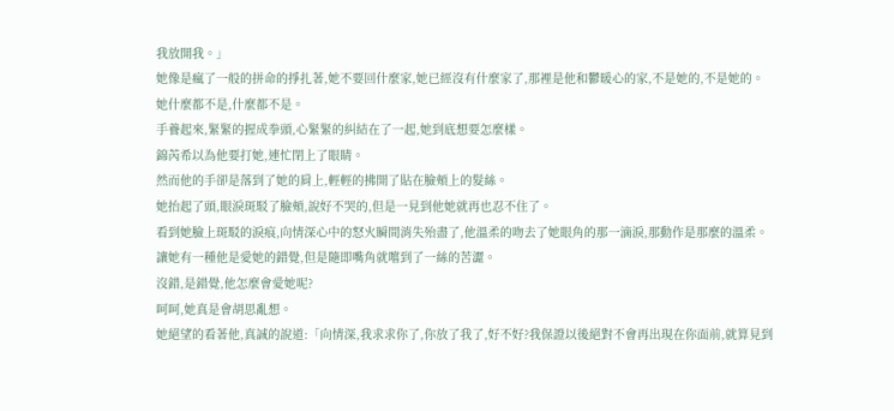我放開我。」
她像是瘋了一般的拼命的掙扎著,她不要回什麼家,她已經沒有什麼家了,那裡是他和鬱暖心的家,不是她的,不是她的。
她什麼都不是,什麼都不是。
手養起來,緊緊的握成拳頭,心緊緊的糾結在了一起,她到底想要怎麼樣。
錦芮希以為他要打她,連忙閉上了眼睛。
然而他的手卻是落到了她的肩上,輕輕的拂開了貼在臉頰上的髮絲。
她抬起了頭,眼淚斑駁了臉頰,說好不哭的,但是一見到他她就再也忍不住了。
看到她臉上斑駁的淚痕,向情深心中的怒火瞬間消失殆盡了,他溫柔的吻去了她眼角的那一滴淚,那動作是那麼的溫柔。
讓她有一種他是愛她的錯覺,但是隨即嘴角就嚐到了一絲的苦澀。
沒錯,是錯覺,他怎麼會愛她呢?
呵呵,她真是會胡思亂想。
她絕望的看著他,真誠的說道:「向情深,我求求你了,你放了我了,好不好?我保證以後絕對不會再出現在你面前,就算見到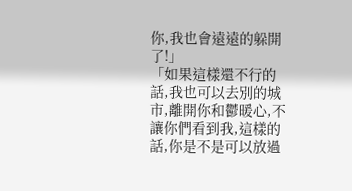你,我也會遠遠的躲開了!」
「如果這樣還不行的話,我也可以去別的城市,離開你和鬱暖心,不讓你們看到我,這樣的話,你是不是可以放過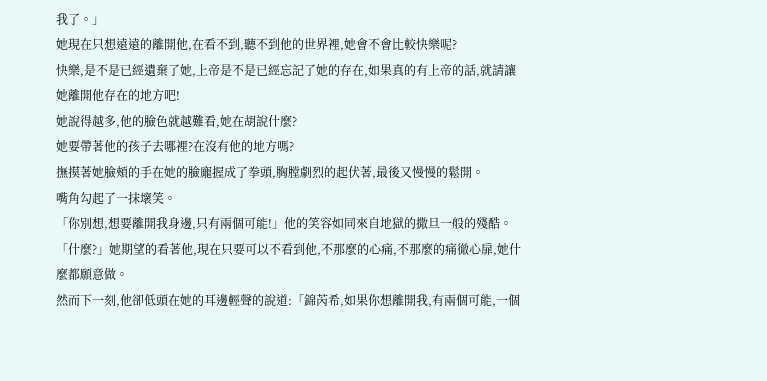我了。」
她現在只想遠遠的離開他,在看不到,聽不到他的世界裡,她會不會比較快樂呢?
快樂,是不是已經遺棄了她,上帝是不是已經忘記了她的存在,如果真的有上帝的話,就請讓她離開他存在的地方吧!
她說得越多,他的臉色就越難看,她在胡說什麼?
她要帶著他的孩子去哪裡?在沒有他的地方嗎?
撫摸著她臉頰的手在她的臉龐握成了拳頭,胸膛劇烈的起伏著,最後又慢慢的鬆開。
嘴角勾起了一抹壞笑。
「你別想,想要離開我身邊,只有兩個可能!」他的笑容如同來自地獄的撒旦一般的殘酷。
「什麼?」她期望的看著他,現在只要可以不看到他,不那麼的心痛,不那麼的痛徹心扉,她什麼都願意做。
然而下一刻,他卻低頭在她的耳邊輕聲的說道:「錦芮希,如果你想離開我,有兩個可能,一個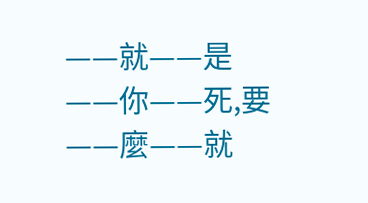——就——是——你——死,要——麼——就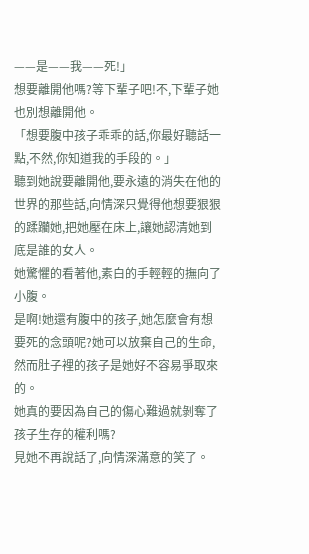——是——我——死!」
想要離開他嗎?等下輩子吧!不,下輩子她也別想離開他。
「想要腹中孩子乖乖的話,你最好聽話一點,不然,你知道我的手段的。」
聽到她說要離開他,要永遠的消失在他的世界的那些話,向情深只覺得他想要狠狠的蹂躪她,把她壓在床上,讓她認清她到底是誰的女人。
她驚懼的看著他,素白的手輕輕的撫向了小腹。
是啊!她還有腹中的孩子,她怎麼會有想要死的念頭呢?她可以放棄自己的生命,然而肚子裡的孩子是她好不容易爭取來的。
她真的要因為自己的傷心難過就剝奪了孩子生存的權利嗎?
見她不再說話了,向情深滿意的笑了。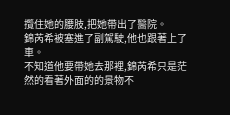攬住她的腰肢,把她帶出了醫院。
錦芮希被塞進了副駕駛,他也跟著上了車。
不知道他要帶她去那裡,錦芮希只是茫然的看著外面的的景物不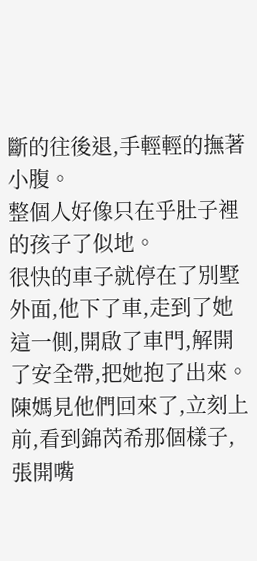斷的往後退,手輕輕的撫著小腹。
整個人好像只在乎肚子裡的孩子了似地。
很快的車子就停在了別墅外面,他下了車,走到了她這一側,開啟了車門,解開了安全帶,把她抱了出來。
陳媽見他們回來了,立刻上前,看到錦芮希那個樣子,張開嘴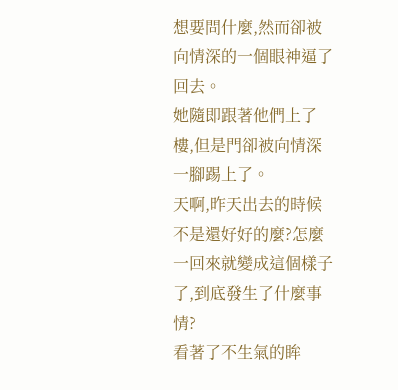想要問什麼,然而卻被向情深的一個眼神逼了回去。
她隨即跟著他們上了樓,但是門卻被向情深一腳踢上了。
天啊,昨天出去的時候不是還好好的麼?怎麼一回來就變成這個樣子了,到底發生了什麼事情?
看著了不生氣的眸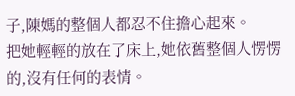子,陳媽的整個人都忍不住擔心起來。
把她輕輕的放在了床上,她依舊整個人愣愣的,沒有任何的表情。